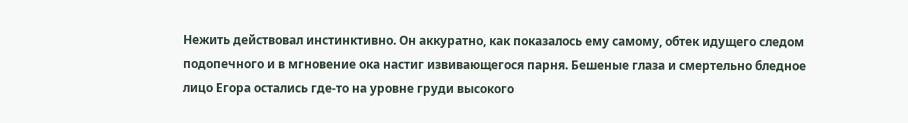Нежить действовал инстинктивно. Он аккуратно, как показалось ему самому, обтек идущего следом подопечного и в мгновение ока настиг извивающегося парня. Бешеные глаза и смертельно бледное лицо Егора остались где-то на уровне груди высокого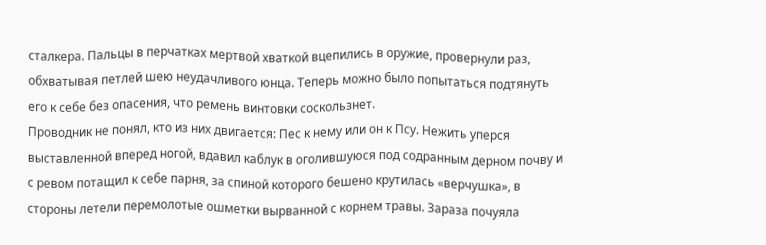сталкера. Пальцы в перчатках мертвой хваткой вцепились в оружие, провернули раз, обхватывая петлей шею неудачливого юнца. Теперь можно было попытаться подтянуть его к себе без опасения, что ремень винтовки соскользнет.
Проводник не понял, кто из них двигается: Пес к нему или он к Псу. Нежить уперся выставленной вперед ногой, вдавил каблук в оголившуюся под содранным дерном почву и с ревом потащил к себе парня, за спиной которого бешено крутилась «верчушка», в стороны летели перемолотые ошметки вырванной с корнем травы. Зараза почуяла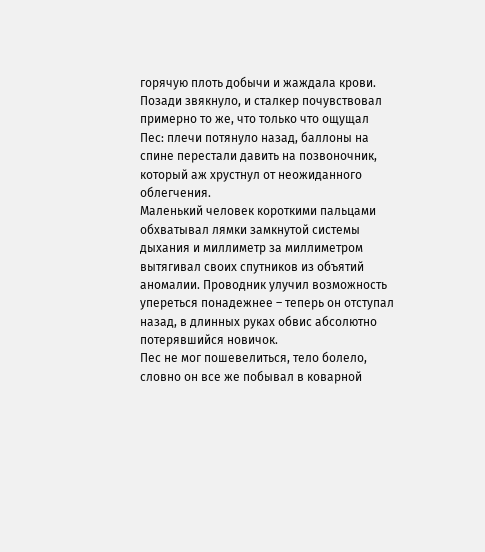горячую плоть добычи и жаждала крови.
Позади звякнуло, и сталкер почувствовал примерно то же, что только что ощущал Пес: плечи потянуло назад, баллоны на спине перестали давить на позвоночник, который аж хрустнул от неожиданного облегчения.
Маленький человек короткими пальцами обхватывал лямки замкнутой системы дыхания и миллиметр за миллиметром вытягивал своих спутников из объятий аномалии. Проводник улучил возможность упереться понадежнее – теперь он отступал назад, в длинных руках обвис абсолютно потерявшийся новичок.
Пес не мог пошевелиться, тело болело, словно он все же побывал в коварной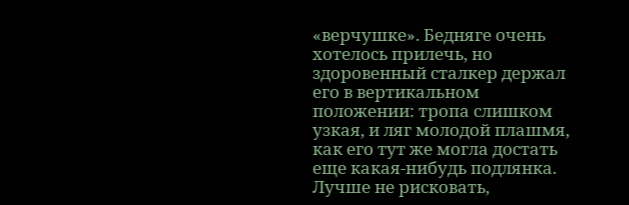«верчушке». Бедняге очень хотелось прилечь, но здоровенный сталкер держал его в вертикальном положении: тропа слишком узкая, и ляг молодой плашмя, как его тут же могла достать еще какая-нибудь подлянка. Лучше не рисковать,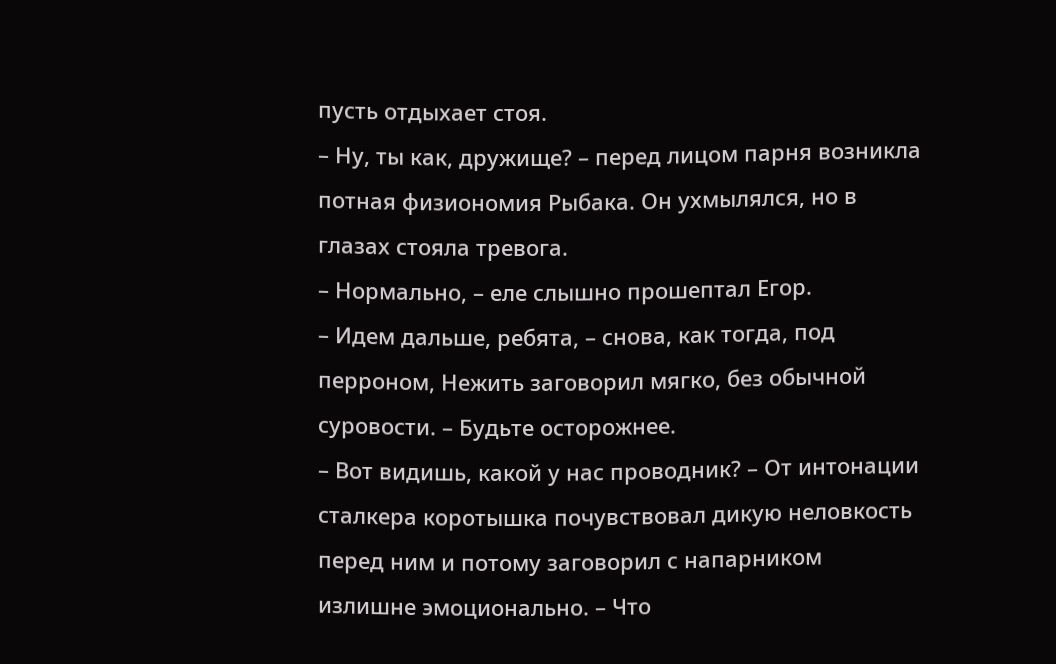пусть отдыхает стоя.
– Ну, ты как, дружище? – перед лицом парня возникла потная физиономия Рыбака. Он ухмылялся, но в глазах стояла тревога.
– Нормально, – еле слышно прошептал Егор.
– Идем дальше, ребята, – снова, как тогда, под перроном, Нежить заговорил мягко, без обычной суровости. – Будьте осторожнее.
– Вот видишь, какой у нас проводник? – От интонации сталкера коротышка почувствовал дикую неловкость перед ним и потому заговорил с напарником излишне эмоционально. – Что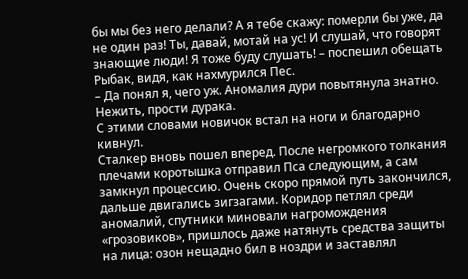бы мы без него делали? А я тебе скажу: померли бы уже, да не один раз! Ты, давай, мотай на ус! И слушай, что говорят знающие люди! Я тоже буду слушать! – поспешил обещать Рыбак, видя, как нахмурился Пес.
– Да понял я, чего уж. Аномалия дури повытянула знатно. Нежить, прости дурака.
С этими словами новичок встал на ноги и благодарно кивнул.
Сталкер вновь пошел вперед. После негромкого толкания плечами коротышка отправил Пса следующим, а сам замкнул процессию. Очень скоро прямой путь закончился, дальше двигались зигзагами. Коридор петлял среди аномалий, спутники миновали нагромождения «грозовиков», пришлось даже натянуть средства защиты на лица: озон нещадно бил в ноздри и заставлял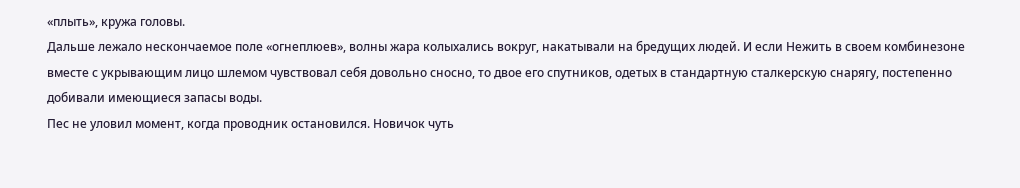«плыть», кружа головы.
Дальше лежало нескончаемое поле «огнеплюев», волны жара колыхались вокруг, накатывали на бредущих людей. И если Нежить в своем комбинезоне вместе с укрывающим лицо шлемом чувствовал себя довольно сносно, то двое его спутников, одетых в стандартную сталкерскую снарягу, постепенно добивали имеющиеся запасы воды.
Пес не уловил момент, когда проводник остановился. Новичок чуть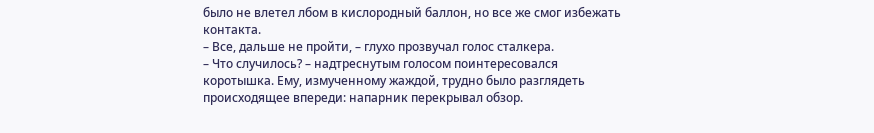было не влетел лбом в кислородный баллон, но все же смог избежать контакта.
– Все, дальше не пройти, – глухо прозвучал голос сталкера.
– Что случилось? – надтреснутым голосом поинтересовался коротышка. Ему, измученному жаждой, трудно было разглядеть происходящее впереди: напарник перекрывал обзор.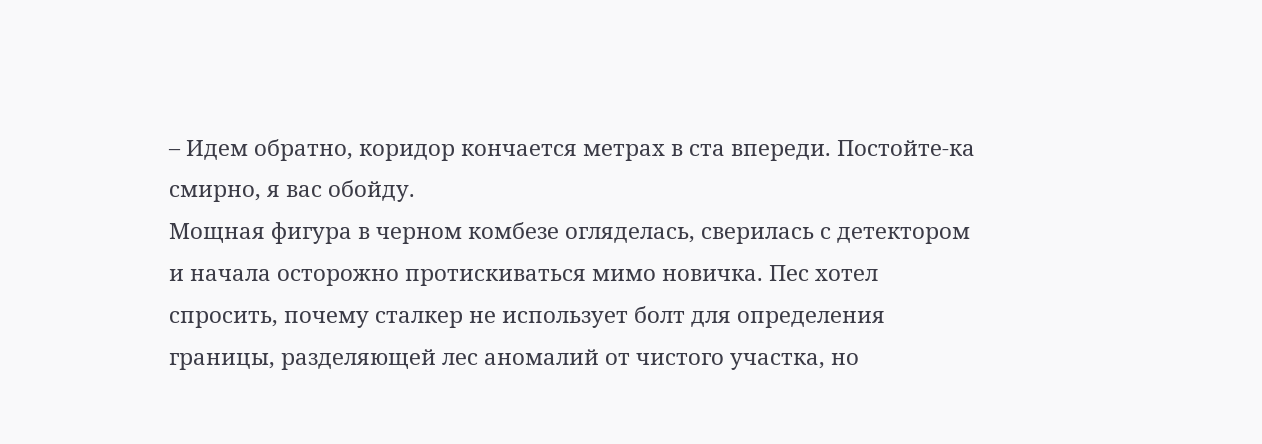– Идем обратно, коридор кончается метрах в ста впереди. Постойте-ка смирно, я вас обойду.
Мощная фигура в черном комбезе огляделась, сверилась с детектором и начала осторожно протискиваться мимо новичка. Пес хотел спросить, почему сталкер не использует болт для определения границы, разделяющей лес аномалий от чистого участка, но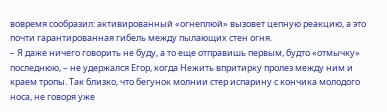вовремя сообразил: активированный «огнеплюй» вызовет цепную реакцию, а это почти гарантированная гибель между пылающих стен огня.
– Я даже ничего говорить не буду, а то еще отправишь первым, будто «отмычку» последнюю, – не удержался Егор, когда Нежить впритирку пролез между ним и краем тропы. Так близко, что бегунок молнии стер испарину с кончика молодого носа, не говоря уже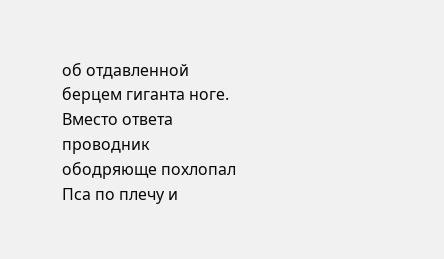об отдавленной берцем гиганта ноге.
Вместо ответа проводник ободряюще похлопал Пса по плечу и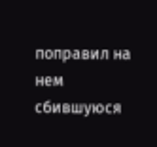поправил на нем сбившуюся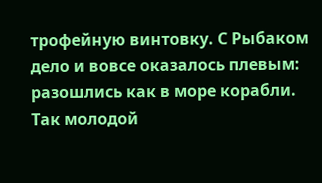трофейную винтовку. С Рыбаком дело и вовсе оказалось плевым: разошлись как в море корабли. Так молодой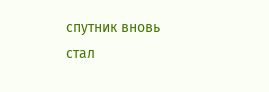спутник вновь стал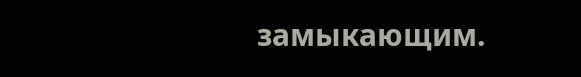замыкающим.